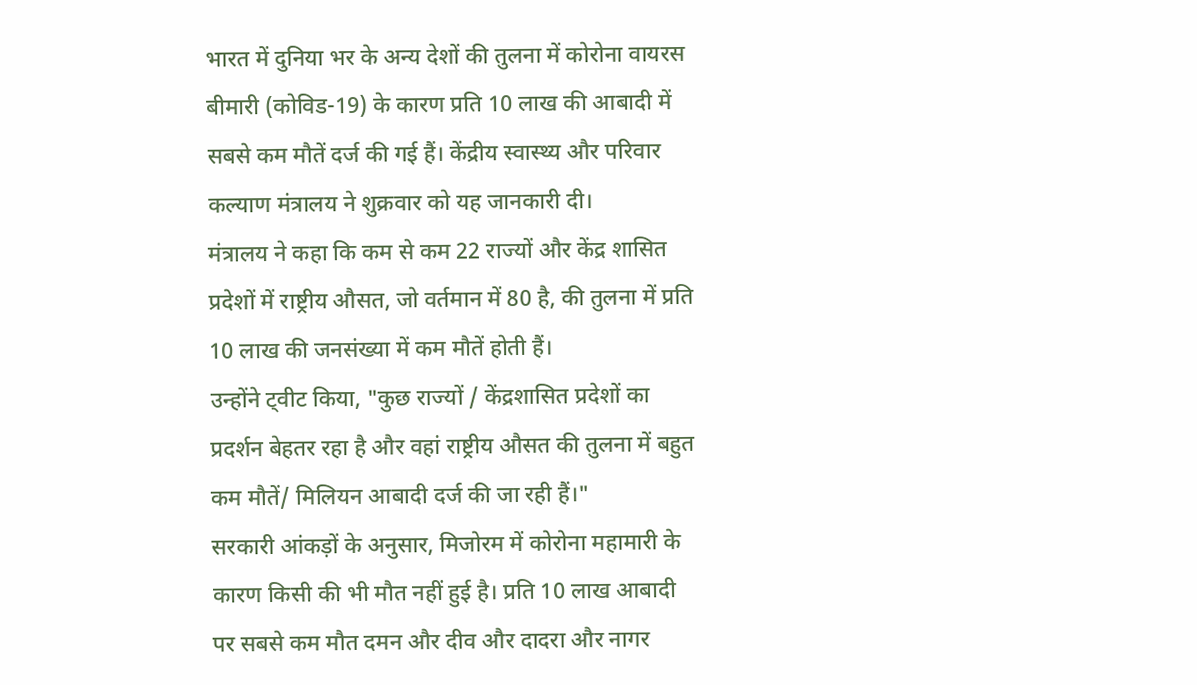भारत में दुनिया भर के अन्य देशों की तुलना में कोरोना वायरस बीमारी (कोविड-19) के कारण प्रति 10 लाख की आबादी में सबसे कम मौतें दर्ज की गई हैं। केंद्रीय स्वास्थ्य और परिवार कल्याण मंत्रालय ने शुक्रवार को यह जानकारी दी।
मंत्रालय ने कहा कि कम से कम 22 राज्यों और केंद्र शासित प्रदेशों में राष्ट्रीय औसत, जो वर्तमान में 80 है, की तुलना में प्रति 10 लाख की जनसंख्या में कम मौतें होती हैं।
उन्होंने ट्वीट किया, "कुछ राज्यों / केंद्रशासित प्रदेशों का प्रदर्शन बेहतर रहा है और वहां राष्ट्रीय औसत की तुलना में बहुत कम मौतें/ मिलियन आबादी दर्ज की जा रही हैं।"
सरकारी आंकड़ों के अनुसार, मिजोरम में कोरोना महामारी के कारण किसी की भी मौत नहीं हुई है। प्रति 10 लाख आबादी पर सबसे कम मौत दमन और दीव और दादरा और नागर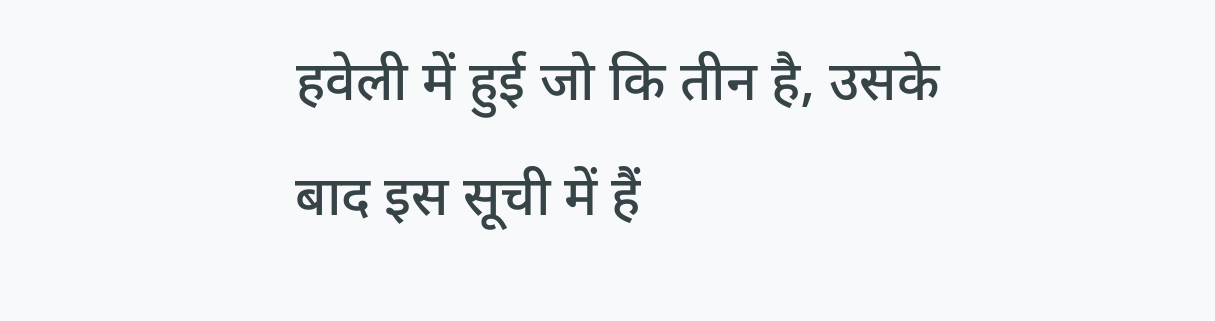हवेली में हुई जो कि तीन है, उसके बाद इस सूची में हैं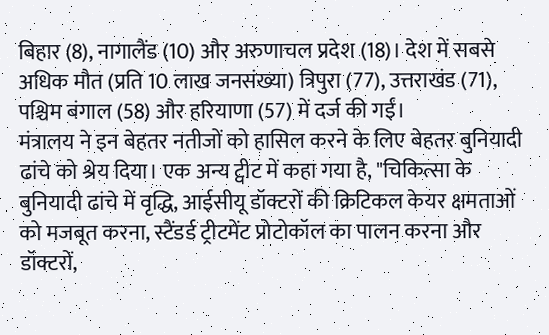बिहार (8), नागालैंड (10) और अरुणाचल प्रदेश (18)। देश में सबसे अधिक मौत (प्रति 10 लाख जनसंख्या) त्रिपुरा (77), उत्तराखंड (71), पश्चिम बंगाल (58) और हरियाणा (57) में दर्ज की गईं।
मंत्रालय ने इन बेहतर नतीजों को हासिल करने के लिए बेहतर बुनियादी ढांचे को श्रेय दिया। एक अन्य ट्वीट में कहा गया है, "चिकित्सा के बुनियादी ढांचे में वृद्धि, आईसीयू डॉक्टरों की क्रिटिकल केयर क्षमताओं को मजबूत करना, स्टैंडर्ड ट्रीटमेंट प्रोटोकॉल का पालन करना और डॉक्टरों,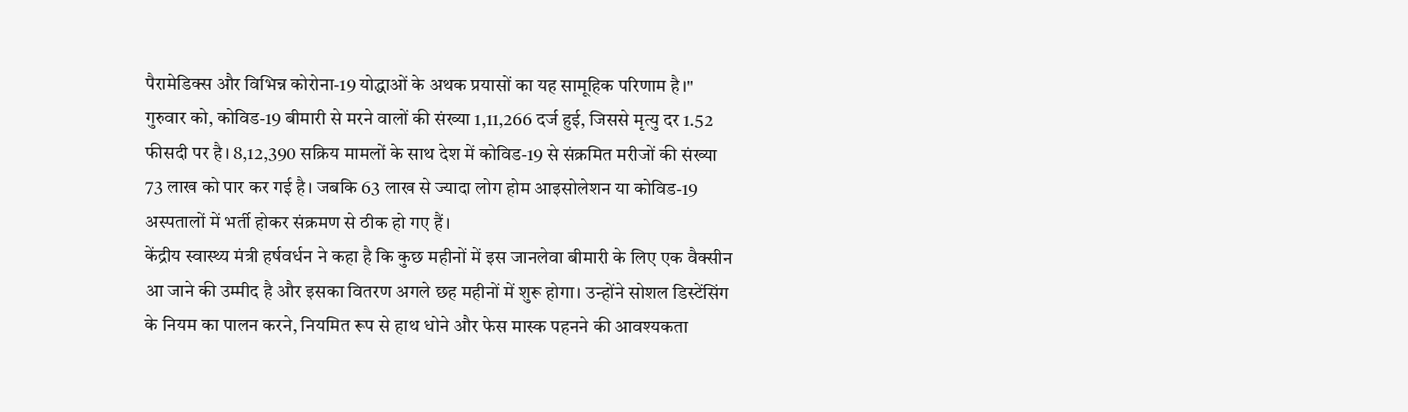पैरामेडिक्स और विभिन्न कोरोना-19 योद्धाओं के अथक प्रयासों का यह सामूहिक परिणाम है।"
गुरुवार को, कोविड-19 बीमारी से मरने वालों की संख्या 1,11,266 दर्ज हुई, जिससे मृत्यु दर 1.52 फीसदी पर है। 8,12,390 सक्रिय मामलों के साथ देश में कोविड-19 से संक्रमित मरीजों की संख्या 73 लाख को पार कर गई है। जबकि 63 लाख से ज्यादा लोग होम आइसोलेशन या कोविड-19 अस्पतालों में भर्ती होकर संक्रमण से ठीक हो गए हैं।
केंद्रीय स्वास्थ्य मंत्री हर्षवर्धन ने कहा है कि कुछ महीनों में इस जानलेवा बीमारी के लिए एक वैक्सीन आ जाने की उम्मीद है और इसका वितरण अगले छह महीनों में शुरू होगा। उन्होंने सोशल डिस्टेंसिंग के नियम का पालन करने, नियमित रूप से हाथ धोने और फेस मास्क पहनने की आवश्यकता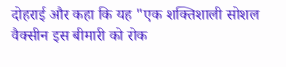दोहराई और कहा कि यह "एक शक्तिशाली सोशल वैक्सीन इस बीमारी को रोक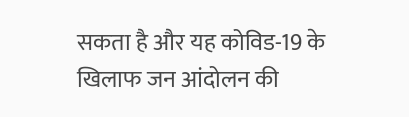सकता है और यह कोविड-19 के खिलाफ जन आंदोलन की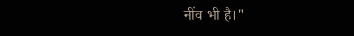नींव भी है।"